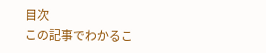目次
この記事でわかるこ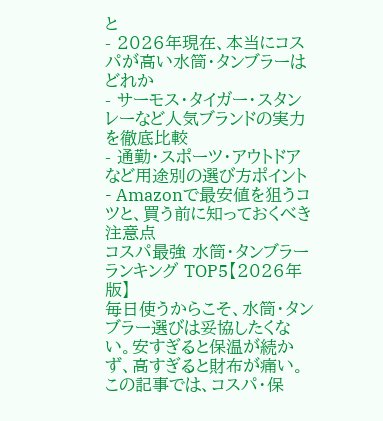と
- 2026年現在、本当にコスパが高い水筒・タンブラーはどれか
- サーモス・タイガー・スタンレーなど人気ブランドの実力を徹底比較
- 通勤・スポーツ・アウトドアなど用途別の選び方ポイント
- Amazonで最安値を狙うコツと、買う前に知っておくべき注意点
コスパ最強 水筒・タンブラー ランキング TOP5【2026年版】
毎日使うからこそ、水筒・タンブラー選びは妥協したくない。安すぎると保温が続かず、高すぎると財布が痛い。この記事では、コスパ・保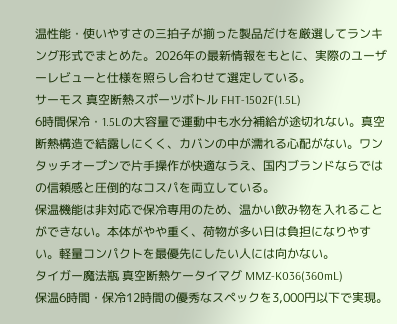温性能・使いやすさの三拍子が揃った製品だけを厳選してランキング形式でまとめた。2026年の最新情報をもとに、実際のユーザーレビューと仕様を照らし合わせて選定している。
サーモス 真空断熱スポーツボトル FHT-1502F(1.5L)
6時間保冷・1.5Lの大容量で運動中も水分補給が途切れない。真空断熱構造で結露しにくく、カバンの中が濡れる心配がない。ワンタッチオープンで片手操作が快適なうえ、国内ブランドならではの信頼感と圧倒的なコスパを両立している。
保温機能は非対応で保冷専用のため、温かい飲み物を入れることができない。本体がやや重く、荷物が多い日は負担になりやすい。軽量コンパクトを最優先にしたい人には向かない。
タイガー魔法瓶 真空断熱ケータイマグ MMZ-K036(360mL)
保温6時間・保冷12時間の優秀なスペックを3,000円以下で実現。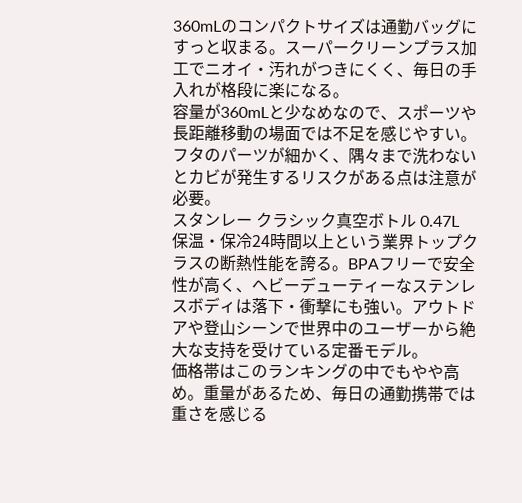360mLのコンパクトサイズは通勤バッグにすっと収まる。スーパークリーンプラス加工でニオイ・汚れがつきにくく、毎日の手入れが格段に楽になる。
容量が360mLと少なめなので、スポーツや長距離移動の場面では不足を感じやすい。フタのパーツが細かく、隅々まで洗わないとカビが発生するリスクがある点は注意が必要。
スタンレー クラシック真空ボトル 0.47L
保温・保冷24時間以上という業界トップクラスの断熱性能を誇る。BPAフリーで安全性が高く、ヘビーデューティーなステンレスボディは落下・衝撃にも強い。アウトドアや登山シーンで世界中のユーザーから絶大な支持を受けている定番モデル。
価格帯はこのランキングの中でもやや高め。重量があるため、毎日の通勤携帯では重さを感じる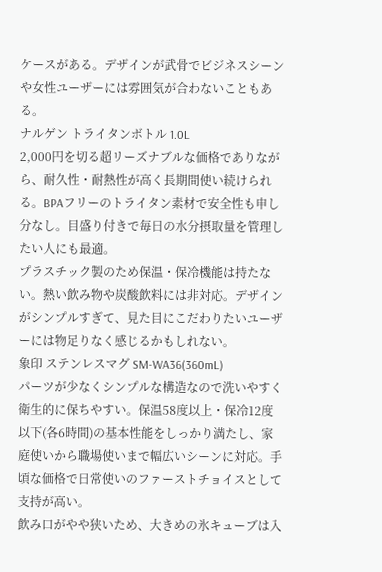ケースがある。デザインが武骨でビジネスシーンや女性ユーザーには雰囲気が合わないこともある。
ナルゲン トライタンボトル 1.0L
2,000円を切る超リーズナブルな価格でありながら、耐久性・耐熱性が高く長期間使い続けられる。BPAフリーのトライタン素材で安全性も申し分なし。目盛り付きで毎日の水分摂取量を管理したい人にも最適。
プラスチック製のため保温・保冷機能は持たない。熱い飲み物や炭酸飲料には非対応。デザインがシンプルすぎて、見た目にこだわりたいユーザーには物足りなく感じるかもしれない。
象印 ステンレスマグ SM-WA36(360mL)
パーツが少なくシンプルな構造なので洗いやすく衛生的に保ちやすい。保温58度以上・保冷12度以下(各6時間)の基本性能をしっかり満たし、家庭使いから職場使いまで幅広いシーンに対応。手頃な価格で日常使いのファーストチョイスとして支持が高い。
飲み口がやや狭いため、大きめの氷キューブは入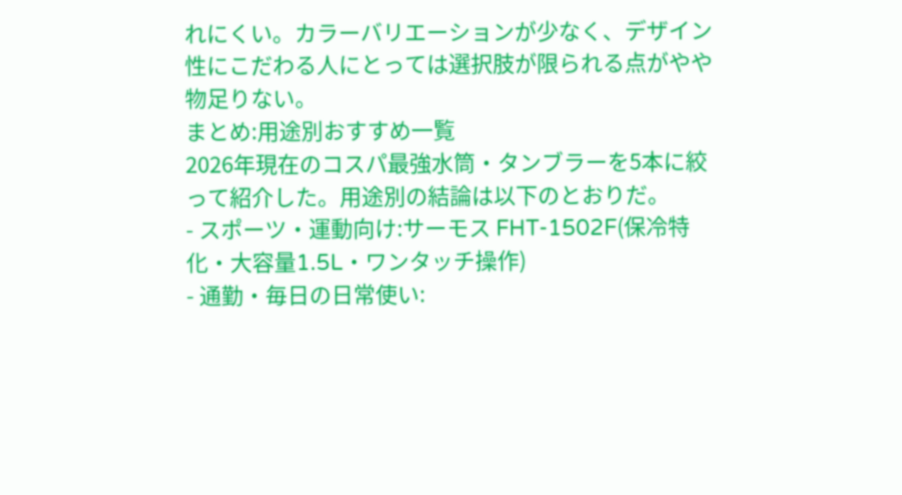れにくい。カラーバリエーションが少なく、デザイン性にこだわる人にとっては選択肢が限られる点がやや物足りない。
まとめ:用途別おすすめ一覧
2026年現在のコスパ最強水筒・タンブラーを5本に絞って紹介した。用途別の結論は以下のとおりだ。
- スポーツ・運動向け:サーモス FHT-1502F(保冷特化・大容量1.5L・ワンタッチ操作)
- 通勤・毎日の日常使い: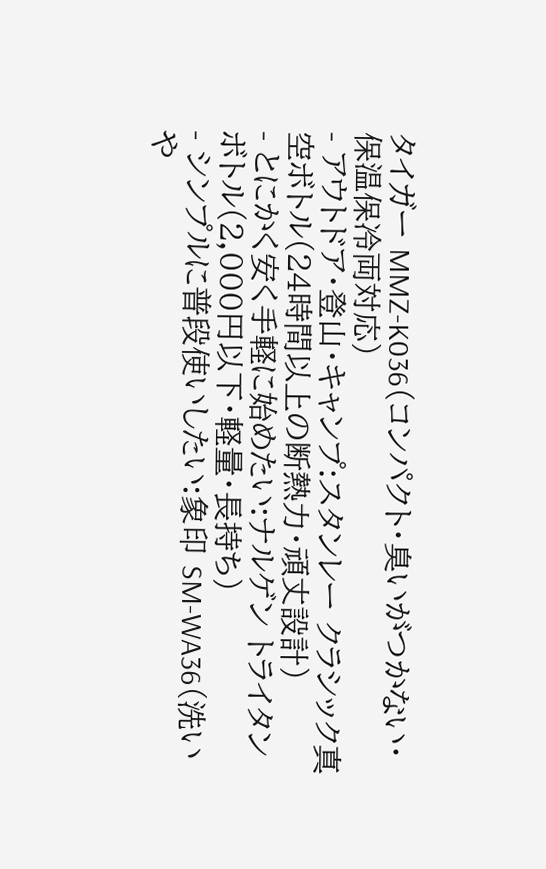タイガー MMZ-K036(コンパクト・臭いがつかない・保温保冷両対応)
- アウトドア・登山・キャンプ:スタンレー クラシック真空ボトル(24時間以上の断熱力・頑丈設計)
- とにかく安く手軽に始めたい:ナルゲン トライタンボトル(2,000円以下・軽量・長持ち)
- シンプルに普段使いしたい:象印 SM-WA36(洗いや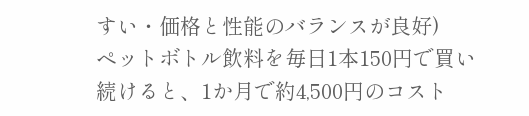すい・価格と性能のバランスが良好)
ペットボトル飲料を毎日1本150円で買い続けると、1か月で約4,500円のコスト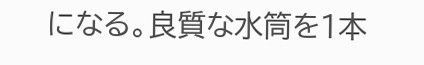になる。良質な水筒を1本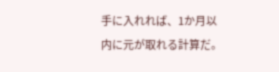手に入れれば、1か月以内に元が取れる計算だ。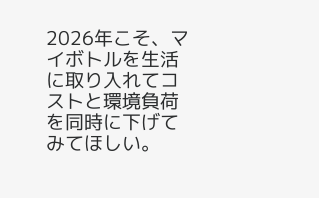2026年こそ、マイボトルを生活に取り入れてコストと環境負荷を同時に下げてみてほしい。